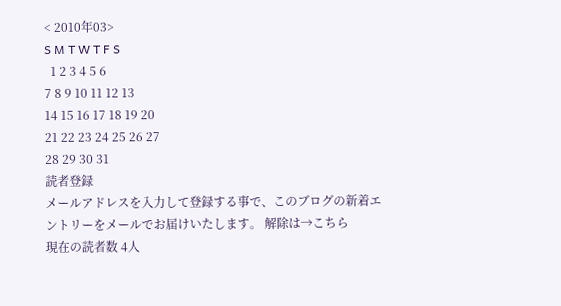< 2010年03>
S M T W T F S
  1 2 3 4 5 6
7 8 9 10 11 12 13
14 15 16 17 18 19 20
21 22 23 24 25 26 27
28 29 30 31
読者登録
メールアドレスを入力して登録する事で、このブログの新着エントリーをメールでお届けいたします。 解除は→こちら
現在の読者数 4人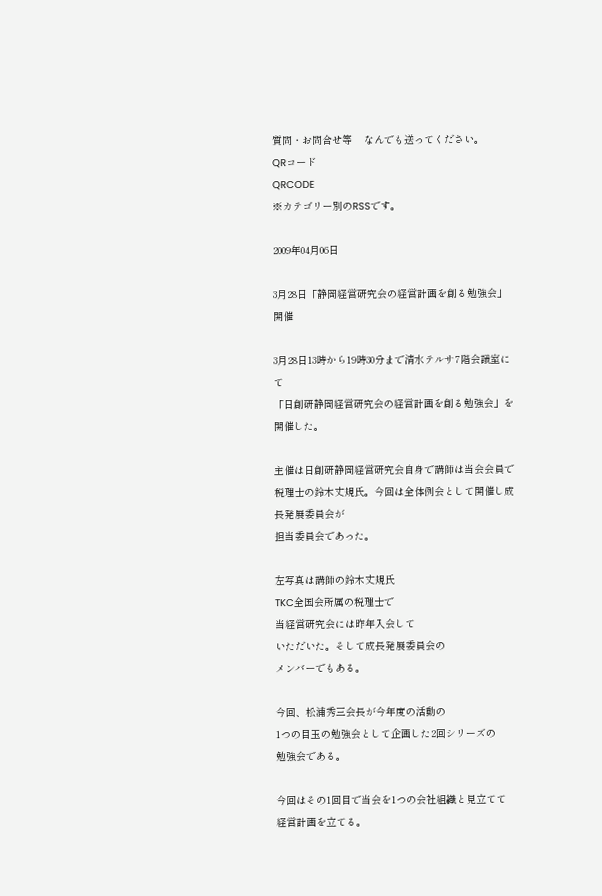質問・お問合せ等    なんでも送ってください。
QRコード
QRCODE
※カテゴリー別のRSSです。

2009年04月06日

3月28日「静岡経営研究会の経営計画を創る勉強会」開催

3月28日13時から19時30分まで清水テルサ7階会議室にて
「日創研静岡経営研究会の経営計画を創る勉強会」を開催した。

主催は日創研静岡経営研究会自身で講師は当会会員で
税理士の鈴木丈規氏。今回は全体例会として開催し成長発展委員会が
担当委員会であった。

左写真は講師の鈴木丈規氏
TKC全国会所属の税理士で
当経営研究会には昨年入会して
いただいた。そして成長発展委員会の
メンバーでもある。

今回、松浦秀三会長が今年度の活動の
1つの目玉の勉強会として企画した2回シリーズの
勉強会である。

今回はその1回目で当会を1つの会社組織と見立てて
経営計画を立てる。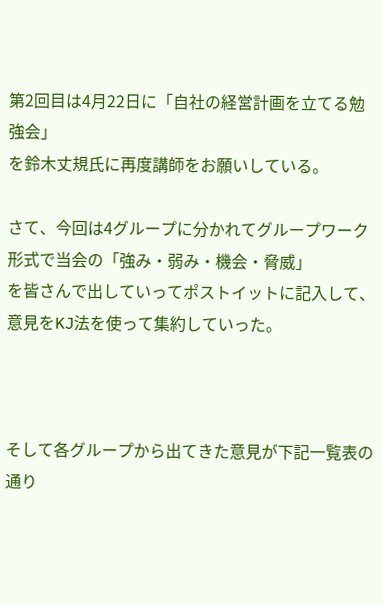第2回目は4月22日に「自社の経営計画を立てる勉強会」
を鈴木丈規氏に再度講師をお願いしている。

さて、今回は4グループに分かれてグループワーク形式で当会の「強み・弱み・機会・脅威」
を皆さんで出していってポストイットに記入して、意見をKJ法を使って集約していった。



そして各グループから出てきた意見が下記一覧表の通り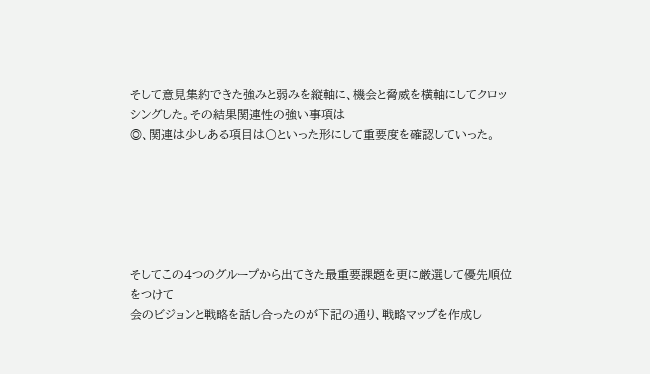そして意見集約できた強みと弱みを縦軸に、機会と脅威を横軸にしてクロッシングした。その結果関連性の強い事項は
◎、関連は少しある項目は〇といった形にして重要度を確認していった。






そしてこの4つのグループから出てきた最重要課題を更に厳選して優先順位をつけて
会のビジョンと戦略を話し合ったのが下記の通り、戦略マップを作成し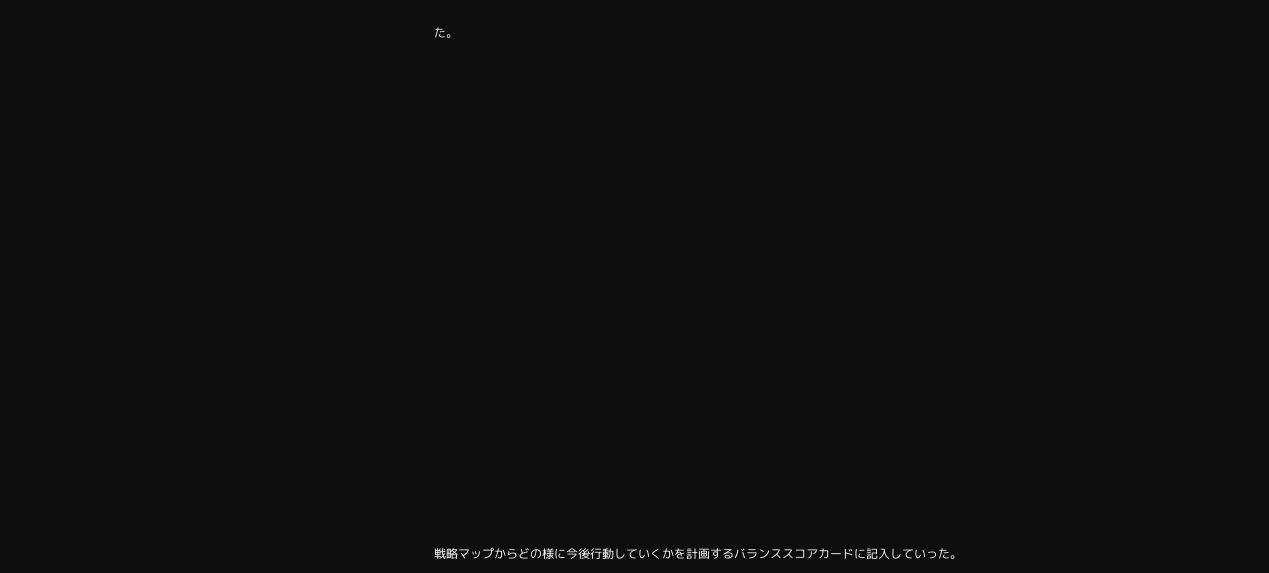た。





























戦略マップからどの様に今後行動していくかを計画するバランススコアカードに記入していった。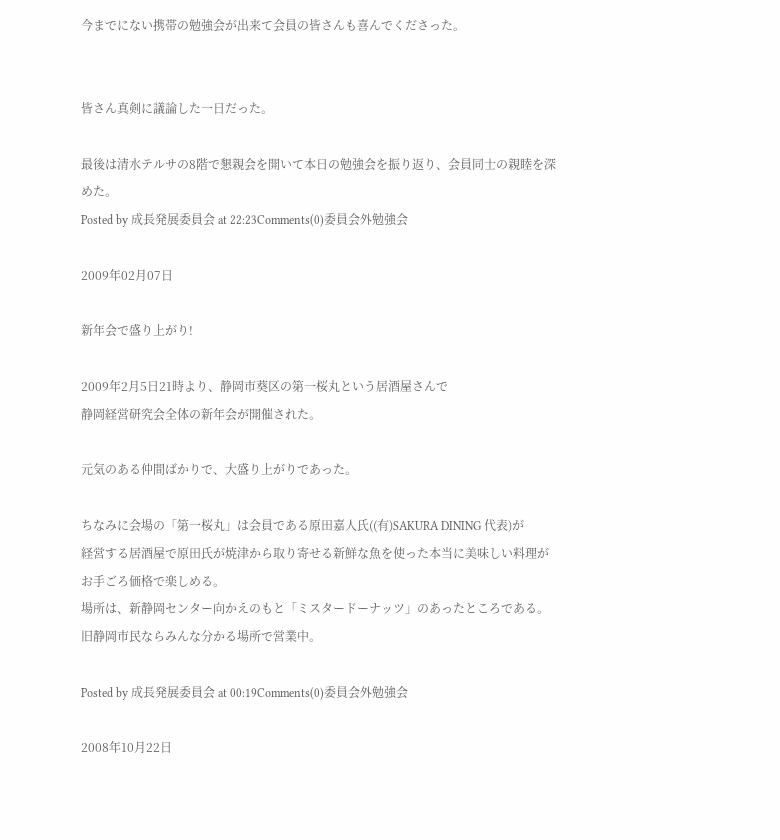今までにない携帯の勉強会が出来て会員の皆さんも喜んでくださった。


皆さん真剣に議論した一日だった。

最後は清水テルサの8階で懇親会を開いて本日の勉強会を振り返り、会員同士の親睦を深めた。
Posted by 成長発展委員会 at 22:23Comments(0)委員会外勉強会

2009年02月07日

新年会で盛り上がり!

2009年2月5日21時より、静岡市葵区の第一桜丸という居酒屋さんで
静岡経営研究会全体の新年会が開催された。

元気のある仲間ばかりで、大盛り上がりであった。

ちなみに会場の「第一桜丸」は会員である原田嘉人氏((有)SAKURA DINING 代表)が
経営する居酒屋で原田氏が焼津から取り寄せる新鮮な魚を使った本当に美味しい料理がお手ごろ価格で楽しめる。
場所は、新静岡センター向かえのもと「ミスタードーナッツ」のあったところである。旧静岡市民ならみんな分かる場所で営業中。

Posted by 成長発展委員会 at 00:19Comments(0)委員会外勉強会

2008年10月22日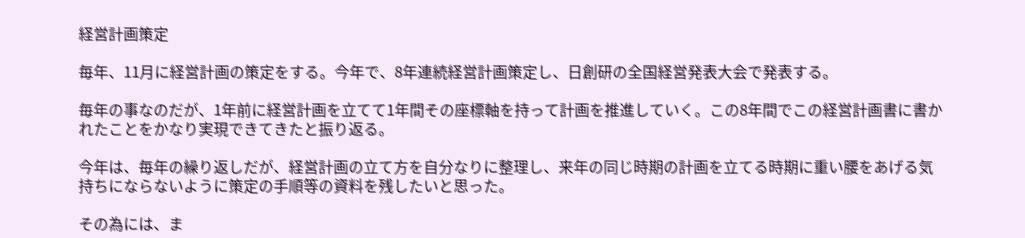経営計画策定

毎年、11月に経営計画の策定をする。今年で、8年連続経営計画策定し、日創研の全国経営発表大会で発表する。

毎年の事なのだが、1年前に経営計画を立てて1年間その座標軸を持って計画を推進していく。この8年間でこの経営計画書に書かれたことをかなり実現できてきたと振り返る。

今年は、毎年の繰り返しだが、経営計画の立て方を自分なりに整理し、来年の同じ時期の計画を立てる時期に重い腰をあげる気持ちにならないように策定の手順等の資料を残したいと思った。

その為には、ま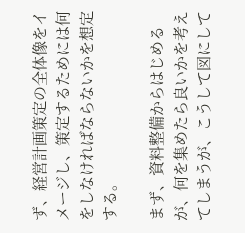ず、経営計画策定の全体像をイメージし、策定するためには何をしなければならないかを想定する。

まず、資料整備からはじめるが、何を集めたら良いかを考えてしまうが、こうして図にして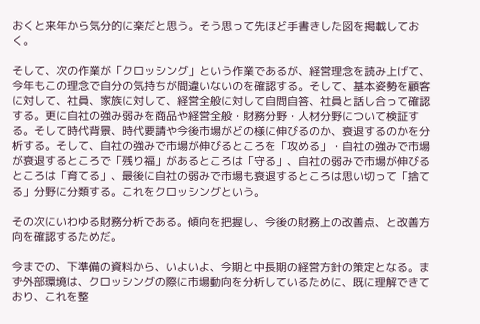おくと来年から気分的に楽だと思う。そう思って先ほど手書きした図を掲載しておく。

そして、次の作業が「クロッシング」という作業であるが、経営理念を読み上げて、今年もこの理念で自分の気持ちが間違いないのを確認する。そして、基本姿勢を顧客に対して、社員、家族に対して、経営全般に対して自問自答、社員と話し合って確認する。更に自社の強み弱みを商品や経営全般・財務分野・人材分野について検証する。そして時代背景、時代要請や今後市場がどの様に伸びるのか、衰退するのかを分析する。そして、自社の強みで市場が伸びるところを「攻める」・自社の強みで市場が衰退するところで「残り福」があるところは「守る」、自社の弱みで市場が伸びるところは「育てる」、最後に自社の弱みで市場も衰退するところは思い切って「捨てる」分野に分類する。これをクロッシングという。

その次にいわゆる財務分析である。傾向を把握し、今後の財務上の改善点、と改善方向を確認するためだ。

今までの、下準備の資料から、いよいよ、今期と中長期の経営方針の策定となる。まず外部環境は、クロッシングの際に市場動向を分析しているために、既に理解できており、これを整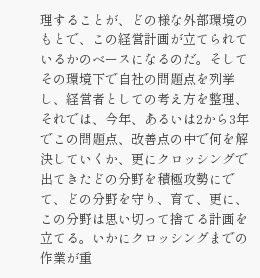理することが、どの様な外部環境のもとで、この経営計画が立てられているかのベースになるのだ。そしてその環境下で自社の問題点を列挙し、経営者としての考え方を整理、それでは、今年、あるいは2から3年でこの問題点、改善点の中で何を解決していくか、更にクロッシングで出てきたどの分野を積極攻勢にでて、どの分野を守り、育て、更に、この分野は思い切って捨てる計画を立てる。いかにクロッシングまでの作業が重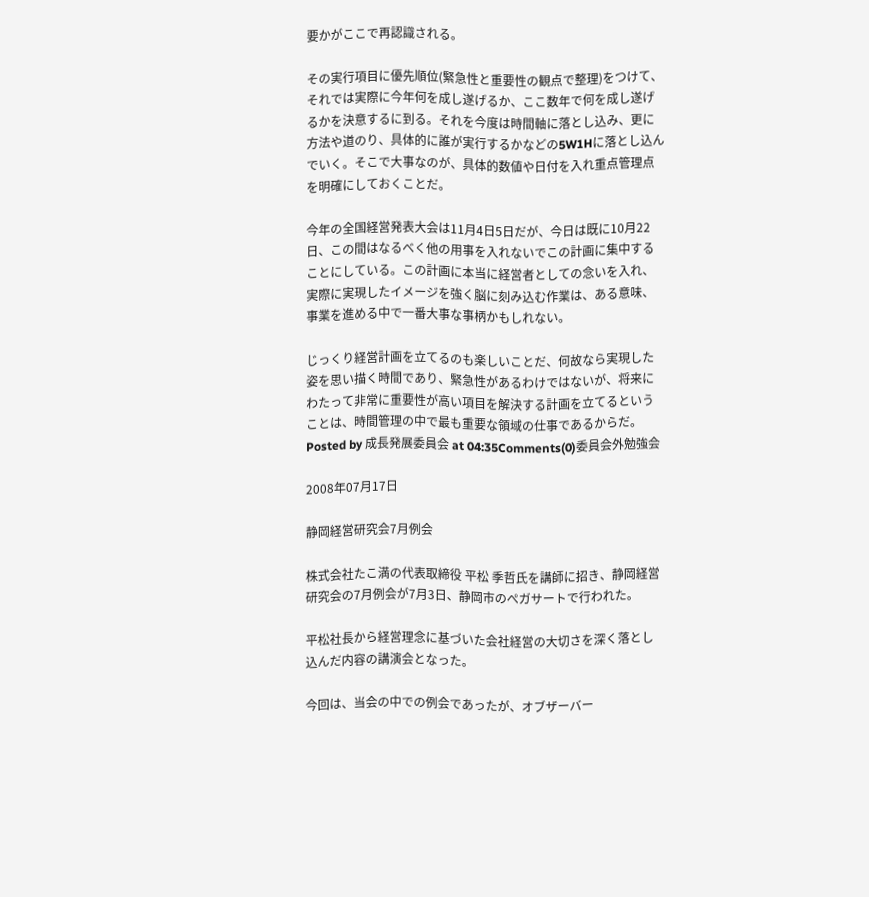要かがここで再認識される。

その実行項目に優先順位(緊急性と重要性の観点で整理)をつけて、それでは実際に今年何を成し遂げるか、ここ数年で何を成し遂げるかを決意するに到る。それを今度は時間軸に落とし込み、更に方法や道のり、具体的に誰が実行するかなどの5W1Hに落とし込んでいく。そこで大事なのが、具体的数値や日付を入れ重点管理点を明確にしておくことだ。

今年の全国経営発表大会は11月4日5日だが、今日は既に10月22日、この間はなるべく他の用事を入れないでこの計画に集中することにしている。この計画に本当に経営者としての念いを入れ、実際に実現したイメージを強く脳に刻み込む作業は、ある意味、事業を進める中で一番大事な事柄かもしれない。

じっくり経営計画を立てるのも楽しいことだ、何故なら実現した姿を思い描く時間であり、緊急性があるわけではないが、将来にわたって非常に重要性が高い項目を解決する計画を立てるということは、時間管理の中で最も重要な領域の仕事であるからだ。
Posted by 成長発展委員会 at 04:35Comments(0)委員会外勉強会

2008年07月17日

静岡経営研究会7月例会

株式会社たこ満の代表取締役 平松 季哲氏を講師に招き、静岡経営研究会の7月例会が7月3日、静岡市のぺガサートで行われた。

平松社長から経営理念に基づいた会社経営の大切さを深く落とし込んだ内容の講演会となった。

今回は、当会の中での例会であったが、オブザーバー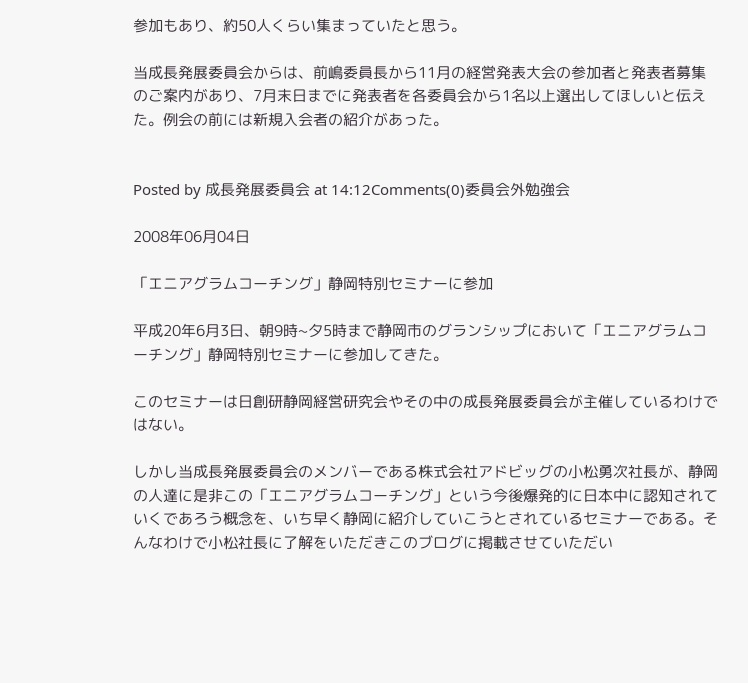参加もあり、約50人くらい集まっていたと思う。

当成長発展委員会からは、前嶋委員長から11月の経営発表大会の参加者と発表者募集のご案内があり、7月末日までに発表者を各委員会から1名以上選出してほしいと伝えた。例会の前には新規入会者の紹介があった。


Posted by 成長発展委員会 at 14:12Comments(0)委員会外勉強会

2008年06月04日

「エニアグラムコーチング」静岡特別セミナーに参加

平成20年6月3日、朝9時~夕5時まで静岡市のグランシップにおいて「エニアグラムコーチング」静岡特別セミナーに参加してきた。

このセミナーは日創研静岡経営研究会やその中の成長発展委員会が主催しているわけではない。

しかし当成長発展委員会のメンバーである株式会社アドビッグの小松勇次社長が、静岡の人達に是非この「エニアグラムコーチング」という今後爆発的に日本中に認知されていくであろう概念を、いち早く静岡に紹介していこうとされているセミナーである。そんなわけで小松社長に了解をいただきこのブログに掲載させていただい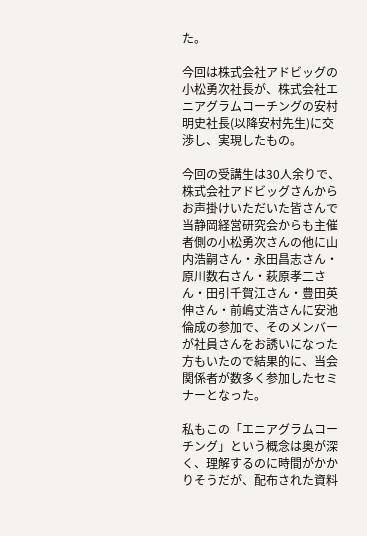た。

今回は株式会社アドビッグの小松勇次社長が、株式会社エニアグラムコーチングの安村明史社長(以降安村先生)に交渉し、実現したもの。

今回の受講生は30人余りで、株式会社アドビッグさんからお声掛けいただいた皆さんで当静岡経営研究会からも主催者側の小松勇次さんの他に山内浩嗣さん・永田昌志さん・原川数右さん・萩原孝二さん・田引千賀江さん・豊田英伸さん・前嶋丈浩さんに安池倫成の参加で、そのメンバーが社員さんをお誘いになった方もいたので結果的に、当会関係者が数多く参加したセミナーとなった。

私もこの「エニアグラムコーチング」という概念は奥が深く、理解するのに時間がかかりそうだが、配布された資料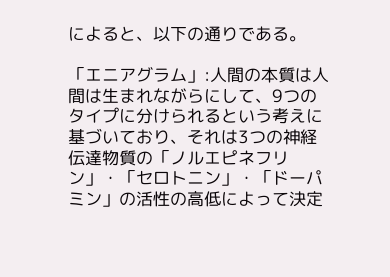によると、以下の通りである。

「エニアグラム」:人間の本質は人間は生まれながらにして、9つのタイプに分けられるという考えに基づいており、それは3つの神経伝達物質の「ノルエピネフリン」・「セロトニン」・「ドーパミン」の活性の高低によって決定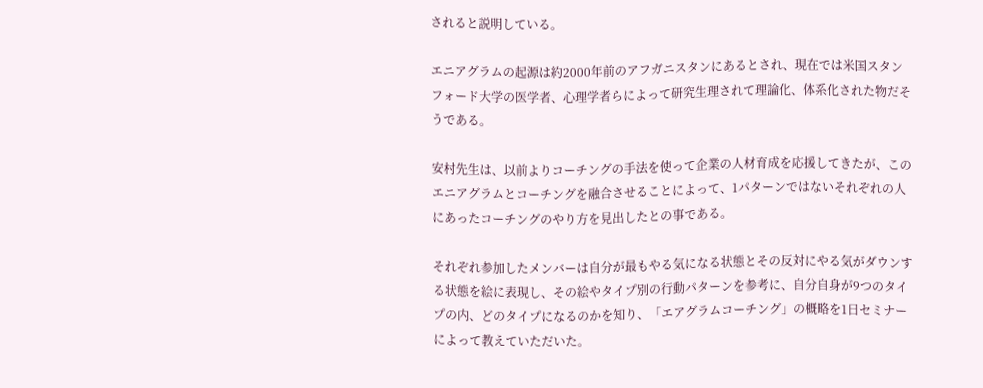されると説明している。

エニアグラムの起源は約2000年前のアフガニスタンにあるとされ、現在では米国スタンフォード大学の医学者、心理学者らによって研究生理されて理論化、体系化された物だそうである。

安村先生は、以前よりコーチングの手法を使って企業の人材育成を応援してきたが、このエニアグラムとコーチングを融合させることによって、1パターンではないそれぞれの人にあったコーチングのやり方を見出したとの事である。

それぞれ参加したメンバーは自分が最もやる気になる状態とその反対にやる気がダウンする状態を絵に表現し、その絵やタイプ別の行動パターンを参考に、自分自身が9つのタイプの内、どのタイプになるのかを知り、「エアグラムコーチング」の概略を1日セミナーによって教えていただいた。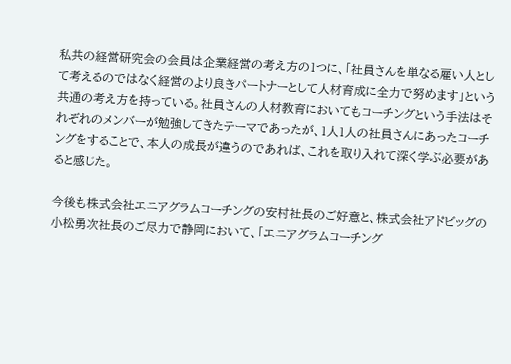私共の経営研究会の会員は企業経営の考え方の1つに、「社員さんを単なる雇い人として考えるのではなく経営のより良きパートナーとして人材育成に全力で努めます」という共通の考え方を持っている。社員さんの人材教育においてもコーチングという手法はそれぞれのメンバーが勉強してきたテーマであったが、1人1人の社員さんにあったコーチングをすることで、本人の成長が違うのであれば、これを取り入れて深く学ぶ必要があると感じた。

今後も株式会社エニアグラムコーチングの安村社長のご好意と、株式会社アドビッグの小松勇次社長のご尽力で静岡において、「エニアグラムコーチング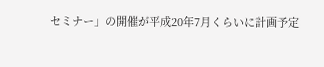セミナー」の開催が平成20年7月くらいに計画予定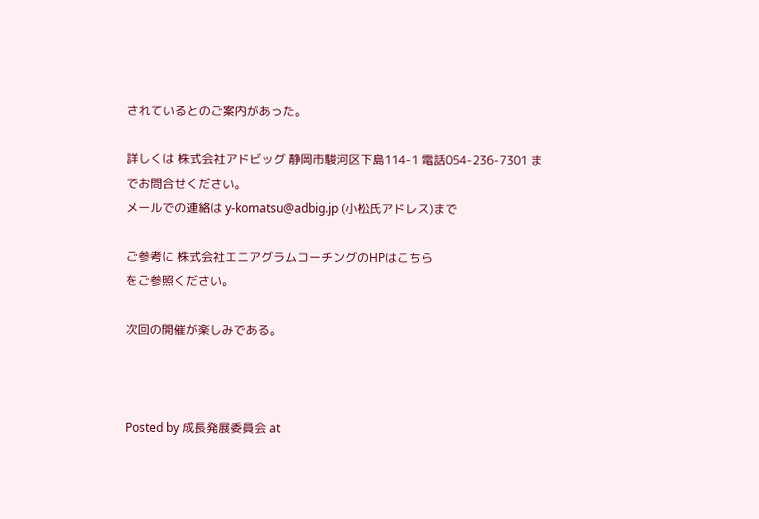されているとのご案内があった。

詳しくは 株式会社アドビッグ 静岡市駿河区下島114-1 電話054-236-7301 までお問合せください。
メールでの連絡は y-komatsu@adbig.jp (小松氏アドレス)まで

ご参考に 株式会社エニアグラムコーチングのHPはこちら
をご参照ください。

次回の開催が楽しみである。



Posted by 成長発展委員会 at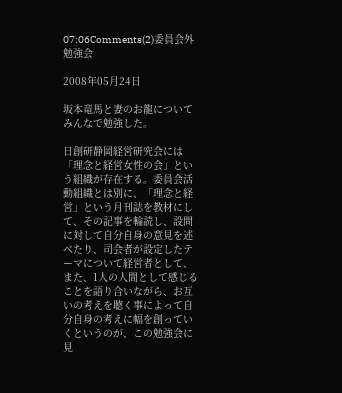07:06Comments(2)委員会外勉強会

2008年05月24日

坂本竜馬と妻のお龍についてみんなで勉強した。

日創研静岡経営研究会には「理念と経営女性の会」という組織が存在する。委員会活動組織とは別に、「理念と経営」という月刊誌を教材にして、その記事を輪読し、設問に対して自分自身の意見を述べたり、司会者が設定したテーマについて経営者として、また、1人の人間として感じることを語り合いながら、お互いの考えを聴く事によって自分自身の考えに幅を創っていくというのが、この勉強会に見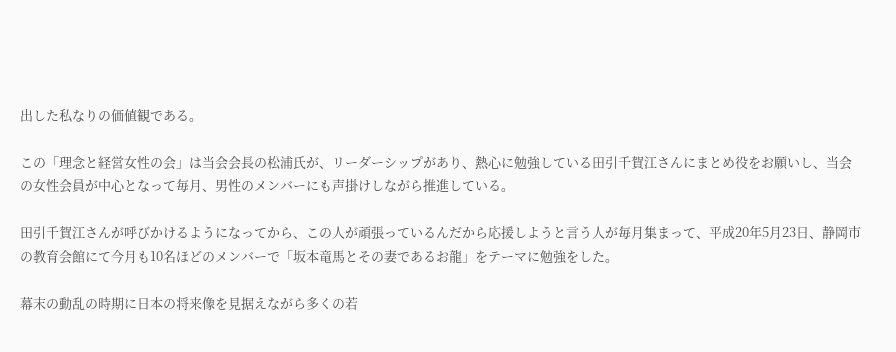出した私なりの価値観である。

この「理念と経営女性の会」は当会会長の松浦氏が、リーダーシップがあり、熱心に勉強している田引千賀江さんにまとめ役をお願いし、当会の女性会員が中心となって毎月、男性のメンバーにも声掛けしながら推進している。

田引千賀江さんが呼びかけるようになってから、この人が頑張っているんだから応援しようと言う人が毎月集まって、平成20年5月23日、静岡市の教育会館にて今月も10名ほどのメンバーで「坂本竜馬とその妻であるお龍」をテーマに勉強をした。

幕末の動乱の時期に日本の将来像を見据えながら多くの若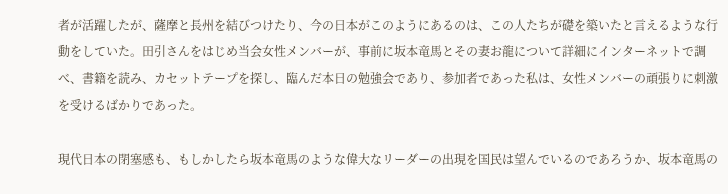者が活躍したが、薩摩と長州を結びつけたり、今の日本がこのようにあるのは、この人たちが礎を築いたと言えるような行動をしていた。田引さんをはじめ当会女性メンバーが、事前に坂本竜馬とその妻お龍について詳細にインターネットで調べ、書籍を読み、カセットテープを探し、臨んだ本日の勉強会であり、参加者であった私は、女性メンバーの頑張りに刺激を受けるばかりであった。

現代日本の閉塞感も、もしかしたら坂本竜馬のような偉大なリーダーの出現を国民は望んでいるのであろうか、坂本竜馬の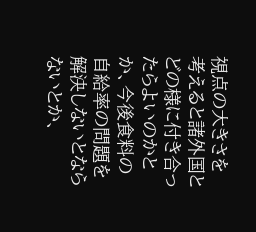視点の大きさを考えると諸外国とどの様に付き合ったらよいのかとか、今後食料の自給率の問題を解決しないとならないとか、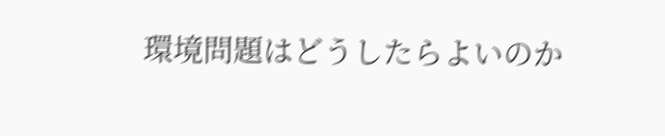環境問題はどうしたらよいのか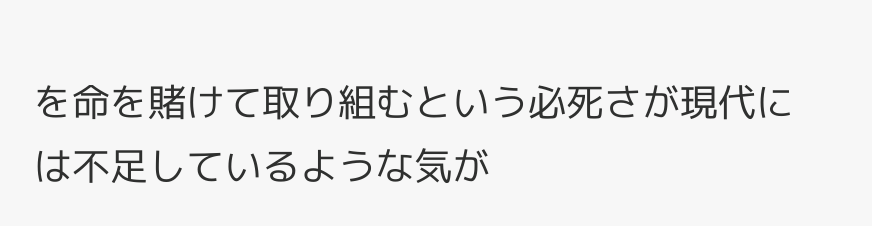を命を賭けて取り組むという必死さが現代には不足しているような気が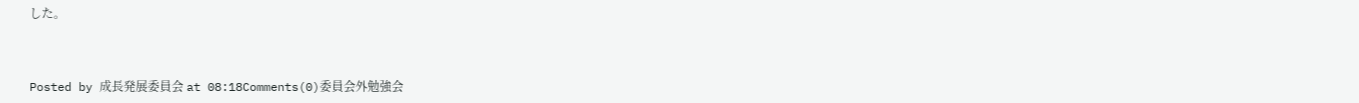した。



Posted by 成長発展委員会 at 08:18Comments(0)委員会外勉強会